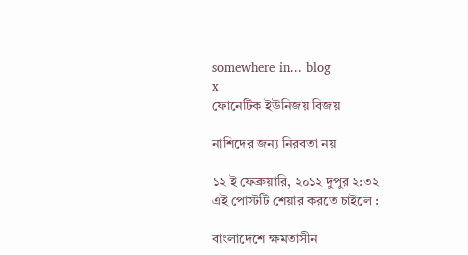somewhere in... blog
x
ফোনেটিক ইউনিজয় বিজয়

নাশিদের জন্য নিরবতা নয়

১২ ই ফেব্রুয়ারি, ২০১২ দুপুর ২:৩২
এই পোস্টটি শেয়ার করতে চাইলে :

বাংলাদেশে ক্ষমতাসীন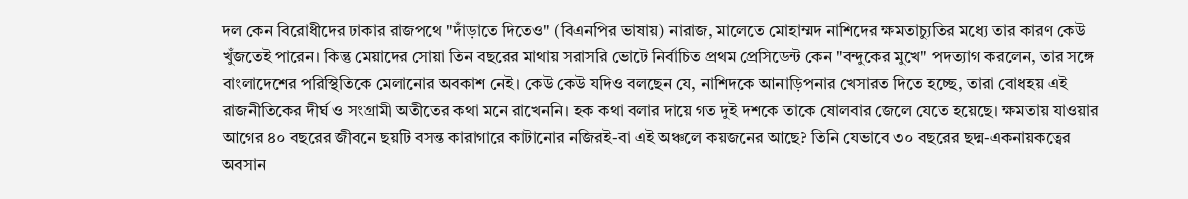দল কেন বিরোধীদের ঢাকার রাজপথে "দাঁড়াতে দিতেও" (বিএনপির ভাষায়) নারাজ, মালেতে মোহাম্মদ নাশিদের ক্ষমতাচ্যুতির মধ্যে তার কারণ কেউ খুঁজতেই পারেন। কিন্তু মেয়াদের সোয়া তিন বছরের মাথায় সরাসরি ভোটে নির্বাচিত প্রথম প্রেসিডেন্ট কেন "বন্দুকের মুখে" পদত্যাগ করলেন, তার সঙ্গে বাংলাদেশের পরিস্থিতিকে মেলানোর অবকাশ নেই। কেউ কেউ যদিও বলছেন যে, নাশিদকে আনাড়িপনার খেসারত দিতে হচ্ছে, তারা বোধহয় এই রাজনীতিকের দীর্ঘ ও সংগ্রামী অতীতের কথা মনে রাখেননি। হক কথা বলার দায়ে গত দুই দশকে তাকে ষোলবার জেলে যেতে হয়েছে। ক্ষমতায় যাওয়ার আগের ৪০ বছরের জীবনে ছয়টি বসন্ত কারাগারে কাটানোর নজিরই-বা এই অঞ্চলে কয়জনের আছে? তিনি যেভাবে ৩০ বছরের ছদ্ম-একনায়কত্বের অবসান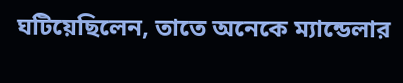ঘটিয়েছিলেন, তাতে অনেকে ম্যান্ডেলার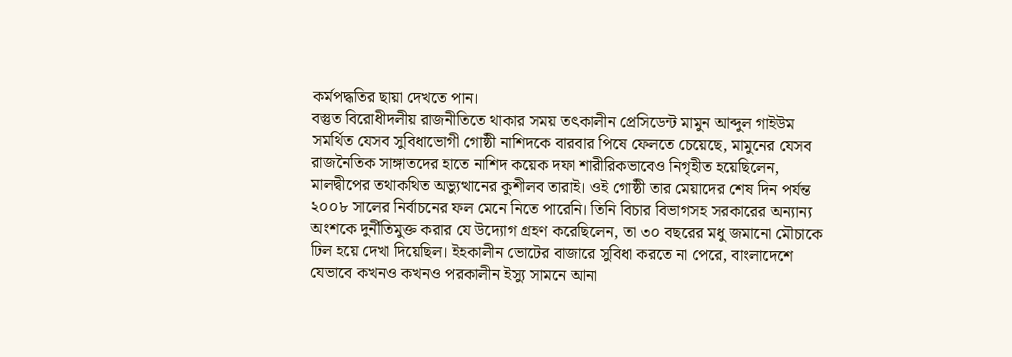কর্মপদ্ধতির ছায়া দেখতে পান।
বস্তুত বিরোধীদলীয় রাজনীতিতে থাকার সময় তৎকালীন প্রেসিডেন্ট মামুন আব্দুল গাইউম সমর্থিত যেসব সুবিধাভোগী গোষ্ঠী নাশিদকে বারবার পিষে ফেলতে চেয়েছে, মামুনের যেসব রাজনৈতিক সাঙ্গাতদের হাতে নাশিদ কয়েক দফা শারীরিকভাবেও নিগৃহীত হয়েছিলেন, মালদ্বীপের তথাকথিত অভ্যুত্থানের কুশীলব তারাই। ওই গোষ্ঠী তার মেয়াদের শেষ দিন পর্যন্ত ২০০৮ সালের নির্বাচনের ফল মেনে নিতে পারেনি। তিনি বিচার বিভাগসহ সরকারের অন্যান্য অংশকে দুর্নীতিমুক্ত করার যে উদ্যোগ গ্রহণ করেছিলেন, তা ৩০ বছরের মধু জমানো মৌচাকে ঢিল হয়ে দেখা দিয়েছিল। ইহকালীন ভোটের বাজারে সুবিধা করতে না পেরে, বাংলাদেশে যেভাবে কখনও কখনও পরকালীন ইস্যু সামনে আনা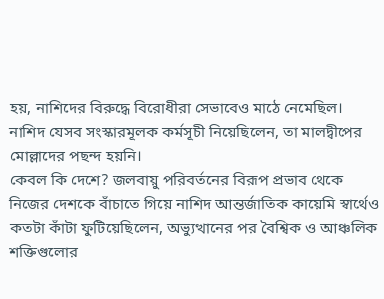হয়, নাশিদের বিরুদ্ধে বিরোধীরা সেভাবেও মাঠে নেমেছিল। নাশিদ যেসব সংস্কারমূলক কর্মসূচী নিয়েছিলেন, তা মালদ্বীপের মোল্লাদের পছন্দ হয়নি।
কেবল কি দেশে? জলবায়ু পরিবর্তনের বিরূপ প্রভাব থেকে নিজের দেশকে বাঁচাতে গিয়ে নাশিদ আন্তর্জাতিক কায়েমি স্বার্থেও কতটা কাঁটা ফুটিয়েছিলেন, অভ্যুত্থানের পর বৈশ্বিক ও আঞ্চলিক শক্তিগুলোর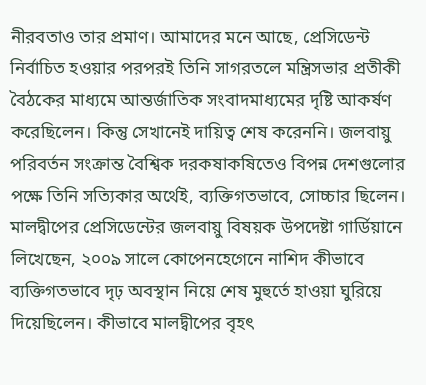নীরবতাও তার প্রমাণ। আমাদের মনে আছে, প্রেসিডেন্ট নির্বাচিত হওয়ার পরপরই তিনি সাগরতলে মন্ত্রিসভার প্রতীকী বৈঠকের মাধ্যমে আন্তর্জাতিক সংবাদমাধ্যমের দৃষ্টি আকর্ষণ করেছিলেন। কিন্তু সেখানেই দায়িত্ব শেষ করেননি। জলবায়ু পরিবর্তন সংক্রান্ত বৈশ্বিক দরকষাকষিতেও বিপন্ন দেশগুলোর পক্ষে তিনি সত্যিকার অর্থেই, ব্যক্তিগতভাবে, সোচ্চার ছিলেন। মালদ্বীপের প্রেসিডেন্টের জলবায়ু বিষয়ক উপদেষ্টা গার্ডিয়ানে লিখেছেন, ২০০৯ সালে কোপেনহেগেনে নাশিদ কীভাবে ব্যক্তিগতভাবে দৃঢ় অবস্থান নিয়ে শেষ মুহুর্তে হাওয়া ঘুরিয়ে দিয়েছিলেন। কীভাবে মালদ্বীপের বৃহৎ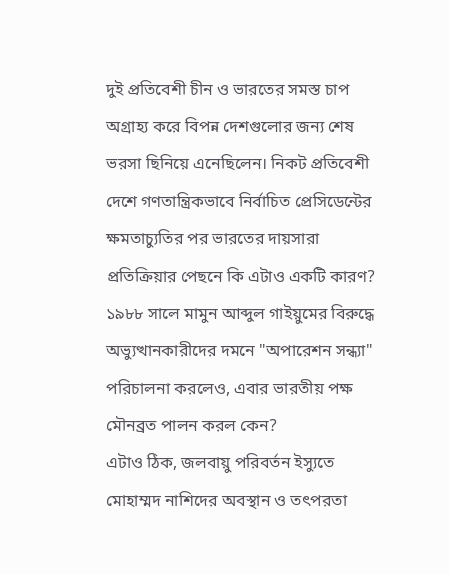দুই প্রতিবেশী চীন ও ভারতের সমস্ত চাপ অগ্রাহ্য করে বিপন্ন দেশগুলোর জন্য শেষ ভরসা ছিনিয়ে এনেছিলেন। নিকট প্রতিবেশী দেশে গণতান্ত্রিকভাবে নির্বাচিত প্রেসিডেন্টের ক্ষমতাচ্যুতির পর ভারতের দায়সারা প্রতিক্রিয়ার পেছনে কি এটাও একটি কারণ? ১৯৮৮ সালে মামুন আব্দুল গাইয়ুমের বিরুদ্ধে অভ্যুত্থানকারীদের দমনে "অপারেশন সন্ধ্যা" পরিচালনা করলেও, এবার ভারতীয় পক্ষ মৌনব্রত পালন করল কেন?
এটাও ঠিক, জলবায়ু পরিবর্তন ইস্যুতে মোহাম্মদ নাশিদের অবস্থান ও তৎপরতা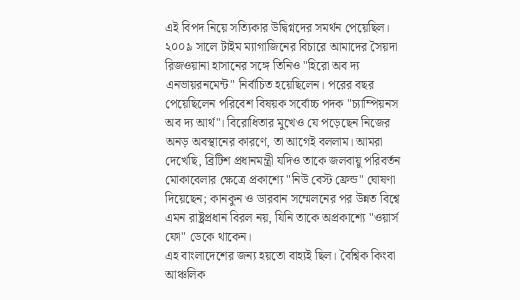এই বিপদ নিয়ে সত্যিকার উদ্বিগ্নদের সমর্থন পেয়েছিল। ২০০৯ সালে টাইম ম্যাগাজিনের বিচারে আমাদের সৈয়দা রিজওয়ানা হাসানের সঙ্গে তিনিও "হিরো অব দ্য এনভায়রনমেন্ট" নির্বাচিত হয়েছিলেন। পরের বছর পেয়েছিলেন পরিবেশ বিষয়ক সর্বোচ্চ পদক "চ্যাম্পিয়নস অব দ্য আর্থ"। বিরোধিতার মুখেও যে পড়েছেন নিজের অনড় অবস্থানের কারণে, তা আগেই বললাম। আমরা দেখেছি, ব্রিটিশ প্রধানমন্ত্রী যদিও তাকে জলবায়ু পরিবর্তন মোকাবেলার ক্ষেত্রে প্রকাশ্যে "নিউ বেস্ট ফ্রেন্ড" ঘোষণা দিয়েছেন; কানকুন ও ডারবান সম্মেলনের পর উন্নত বিশ্বে এমন রাষ্ট্রপ্রধান বিরল নয়, যিনি তাকে অপ্রকাশ্যে "ওয়ার্স ফো" ডেকে থাকেন।
এহ বাংলাদেশের জন্য হয়তো বাহ্যই ছিল। বৈশ্বিক কিংবা আঞ্চলিক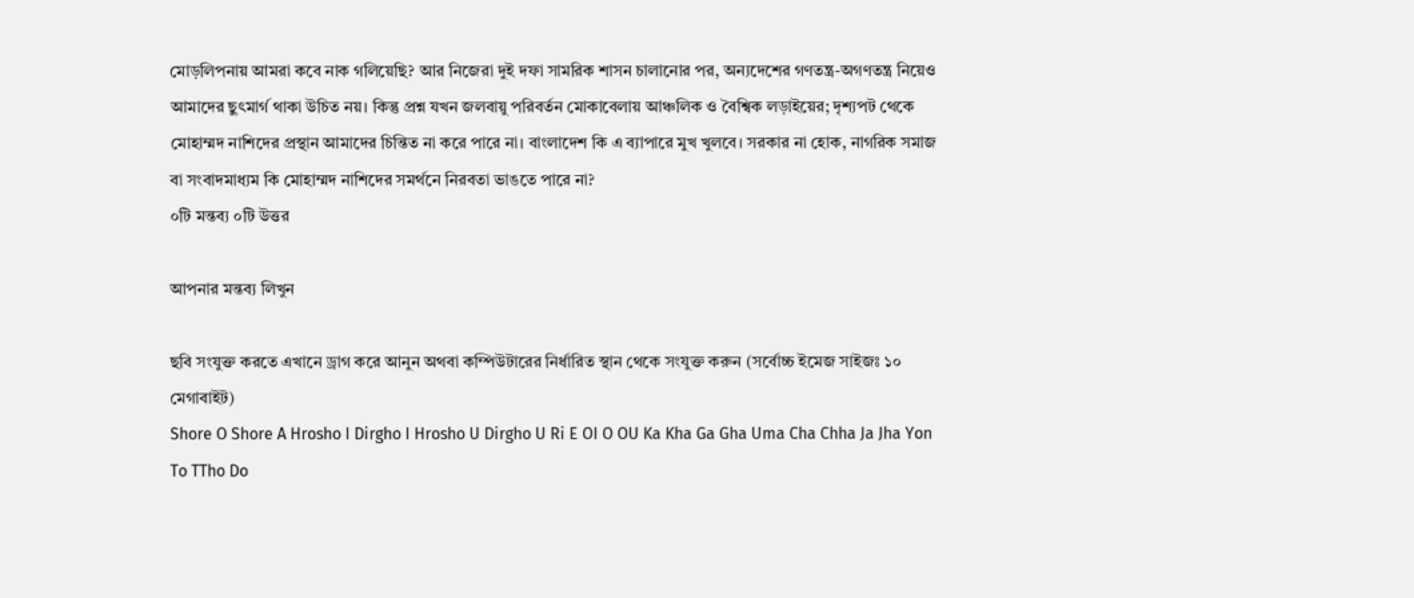মোড়লিপনায় আমরা কবে নাক গলিয়েছি? আর নিজেরা দুই দফা সামরিক শাসন চালানোর পর, অন্যদেশের গণতন্ত্র-অগণতন্ত্র নিয়েও আমাদের ছুৎমার্গ থাকা উচিত নয়। কিন্তু প্রশ্ন যখন জলবায়ু পরিবর্তন মোকাবেলায় আঞ্চলিক ও বৈশ্বিক লড়াইয়ের; দৃশ্যপট থেকে মোহাম্মদ নাশিদের প্রস্থান আমাদের চিন্তিত না করে পারে না। বাংলাদেশ কি এ ব্যাপারে মুখ খুলবে। সরকার না হোক, নাগরিক সমাজ বা সংবাদমাধ্যম কি মোহাম্মদ নাশিদের সমর্থনে নিরবতা ভাঙতে পারে না?
০টি মন্তব্য ০টি উত্তর

আপনার মন্তব্য লিখুন

ছবি সংযুক্ত করতে এখানে ড্রাগ করে আনুন অথবা কম্পিউটারের নির্ধারিত স্থান থেকে সংযুক্ত করুন (সর্বোচ্চ ইমেজ সাইজঃ ১০ মেগাবাইট)
Shore O Shore A Hrosho I Dirgho I Hrosho U Dirgho U Ri E OI O OU Ka Kha Ga Gha Uma Cha Chha Ja Jha Yon To TTho Do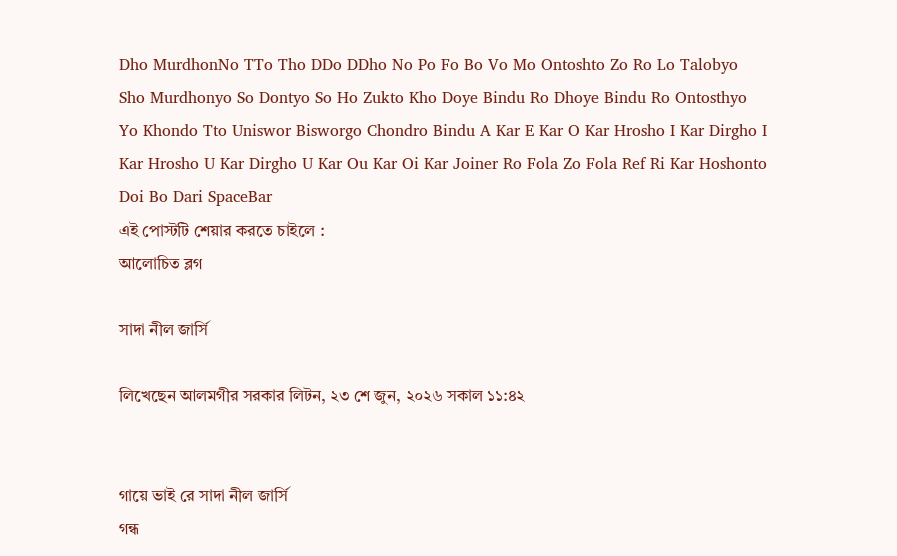Dho MurdhonNo TTo Tho DDo DDho No Po Fo Bo Vo Mo Ontoshto Zo Ro Lo Talobyo Sho Murdhonyo So Dontyo So Ho Zukto Kho Doye Bindu Ro Dhoye Bindu Ro Ontosthyo Yo Khondo Tto Uniswor Bisworgo Chondro Bindu A Kar E Kar O Kar Hrosho I Kar Dirgho I Kar Hrosho U Kar Dirgho U Kar Ou Kar Oi Kar Joiner Ro Fola Zo Fola Ref Ri Kar Hoshonto Doi Bo Dari SpaceBar
এই পোস্টটি শেয়ার করতে চাইলে :
আলোচিত ব্লগ

সাদা নীল জার্সি

লিখেছেন আলমগীর সরকার লিটন, ২৩ শে জুন, ২০২৬ সকাল ১১:৪২


গায়ে ভাই রে সাদা নীল জার্সি
গন্ধ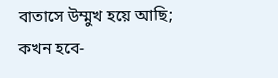বাতাসে উম্মুখ হয়ে আছি;
কখন হবে-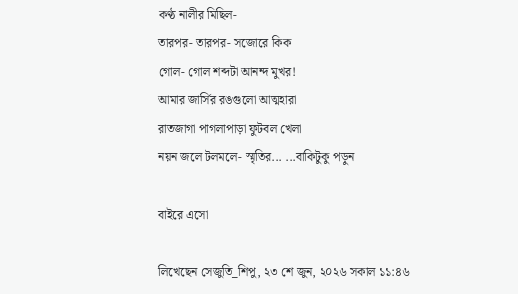কণ্ঠ নালীর মিছিল-
তারপর- তারপর- সজোরে কিক
গোল- গোল শব্দটা আনন্দ মুখর!
আমার জার্সির রঙগুলো আত্মহারা
রাতজাগা পাগলাপাড়া ফুটবল খেলা
নয়ন জলে টলমলে- স্মৃতির... ...বাকিটুকু পড়ুন

বাইরে এসো

লিখেছেন সেজুতি_শিপু, ২৩ শে জুন, ২০২৬ সকাল ১১:৪৬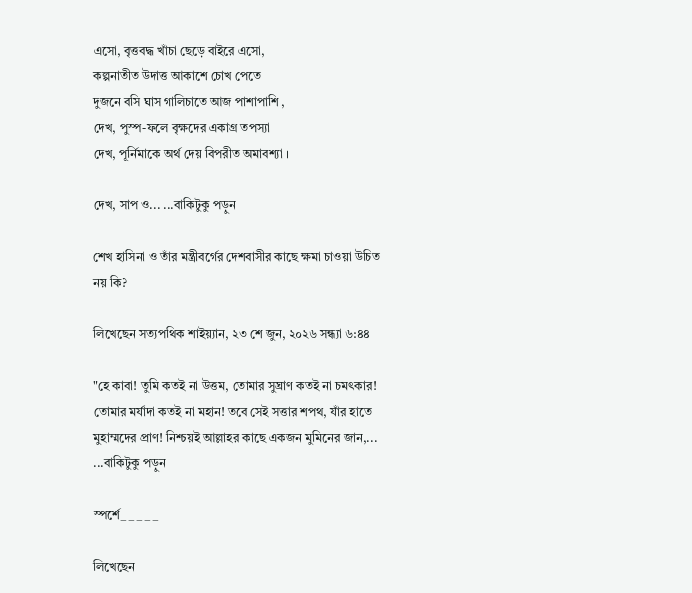এসো, বৃত্তবদ্ধ খাঁচা ছেড়ে বাইরে এসো,
কল্পনাতীত উদাত্ত আকাশে চোখ পেতে
দুজনে বসি ঘাস গালিচাতে আজ পাশাপাশি ,
দেখ, পুস্প-ফলে বৃক্ষদের একাগ্র তপস্যা
দেখ, পূর্নিমাকে অর্থ দেয় বিপরীত অমাবশ্যা ।

দেখ, সাপ ও... ...বাকিটুকু পড়ুন

শেখ হাসিনা ও তাঁর মন্ত্রীবর্গের দেশবাসীর কাছে ক্ষমা চাওয়া উচিত নয় কি?

লিখেছেন সত্যপথিক শাইয়্যান, ২৩ শে জুন, ২০২৬ সন্ধ্যা ৬:৪৪

"হে কাবা! তুমি কতই না উত্তম, তোমার সুঘ্রাণ কতই না চমৎকার! তোমার মর্যাদা কতই না মহান! তবে সেই সত্তার শপথ, যাঁর হাতে মুহাম্মদের প্রাণ! নিশ্চয়ই আল্লাহর কাছে একজন মুমিনের জান,... ...বাকিটুকু পড়ুন

স্পর্শে_ _ _ _ _

লিখেছেন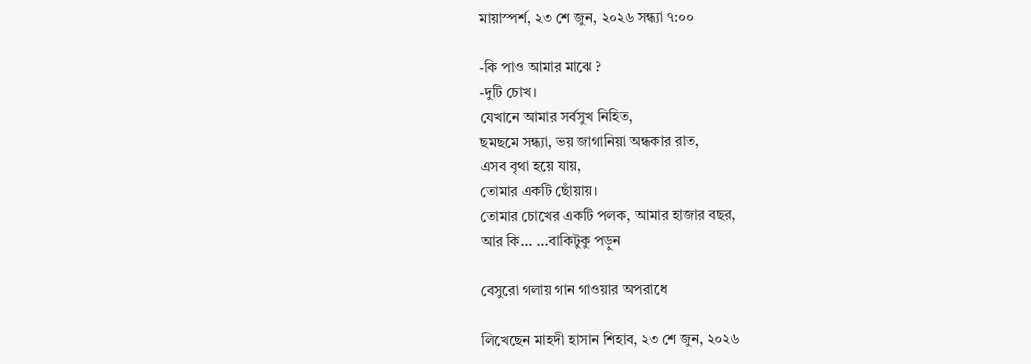মায়াস্পর্শ, ২৩ শে জুন, ২০২৬ সন্ধ্যা ৭:০০

-কি পাও আমার মাঝে ?
-দুটি চোখ।
যেখানে আমার সর্বসুখ নিহিত,
ছমছমে সন্ধ্যা, ভয় জাগানিয়া অন্ধকার রাত,
এসব বৃথা হয়ে যায়,
তোমার একটি ছোঁয়ায়।
তোমার চোখের একটি পলক, আমার হাজার বছর,
আর কি... ...বাকিটুকু পড়ুন

বেসুরো গলায় গান গাওয়ার অপরাধে

লিখেছেন মাহদী হাসান শিহাব, ২৩ শে জুন, ২০২৬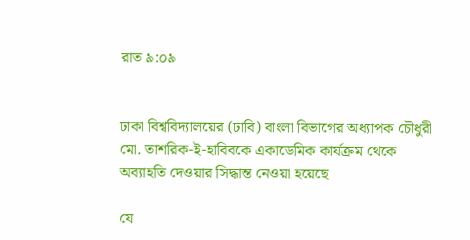রাত ৯:০৯


ঢাকা বিশ্ববিদ্যালয়ের (ঢাবি) বাংলা বিভাগের অধ্যাপক চৌধুরী মো. তাশরিক-ই-হাবিবকে একাডেমিক কার্যক্রম থেকে অব্যাহতি দেওয়ার সিদ্ধান্ত নেওয়া হয়েছে

যে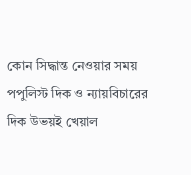কোন সিদ্ধান্ত নেওয়ার সময় পপুলিস্ট দিক ও ন্যায়বিচারের দিক উভয়ই খেয়াল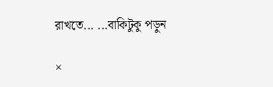রাখতে... ...বাকিটুকু পড়ুন

×